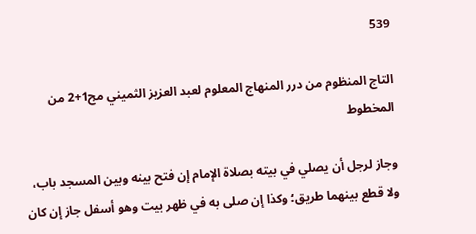539

التاج المنظوم من درر المنهاج المعلوم لعبد العزيز الثميني مج1+2 من المخطوط

وجاز لرجل أن يصلي في بيته بصلاة الإمام إن فتح بينه وبين المسجد باب، ولا قطع بينهما طريق؛ وكذا إن صلى به في ظهر بيت وهو أسفل جاز إن كان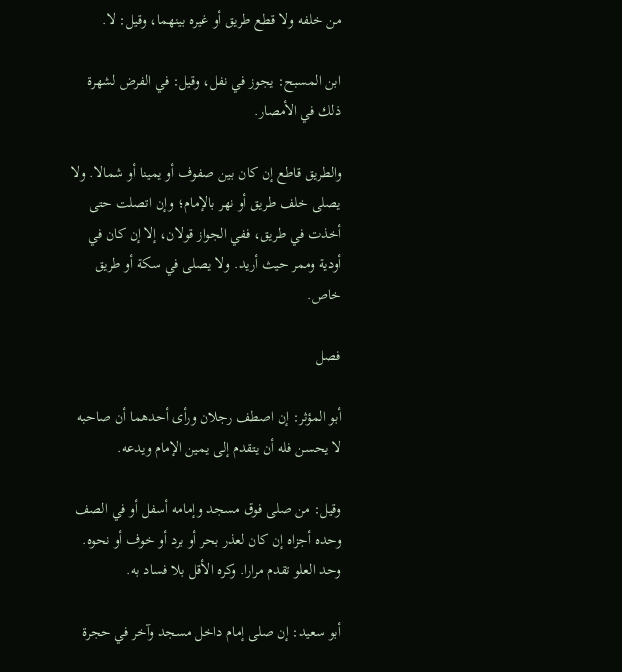من خلفه ولا قطع طريق أو غيره بينهما، وقيل: لا.

ابن المسبح: يجوز في نفل، وقيل: في الفرض لشهرة ذلك في الأمصار.

والطريق قاطع إن كان بين صفوف أو يمينا أو شمالا. ولا يصلى خلف طريق أو نهر بالإمام؛ وإن اتصلت حتى أخذت في طريق، ففي الجواز قولان، إلا إن كان في أودية وممر حيث أريد. ولا يصلى في سكة أو طريق خاص.

فصل

أبو المؤثر: إن اصطف رجلان ورأى أحدهما أن صاحبه لا يحسن فله أن يتقدم إلى يمين الإمام ويدعه.

وقيل: من صلى فوق مسجد وإمامه أسفل أو في الصف وحده أجزاه إن كان لعذر بحر أو برد أو خوف أو نحوه. وحد العلو تقدم مرارا. وكره الأقل بلا فساد به.

أبو سعيد: إن صلى إمام داخل مسجد وآخر في حجرة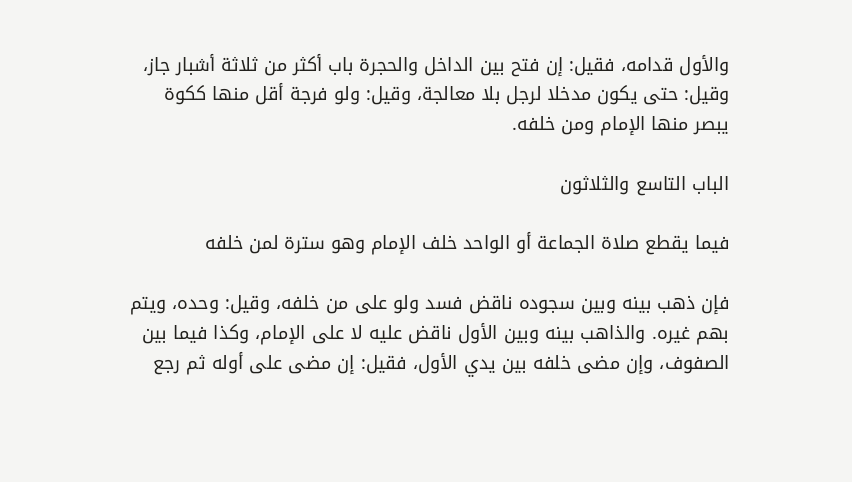والأول قدامه، فقيل: إن فتح بين الداخل والحجرة باب أكثر من ثلاثة أشبار جاز، وقيل: حتى يكون مدخلا لرجل بلا معالجة، وقيل: ولو فرجة أقل منها ككوة يبصر منها الإمام ومن خلفه.

الباب التاسع والثلاثون

فيما يقطع صلاة الجماعة أو الواحد خلف الإمام وهو سترة لمن خلفه

فإن ذهب بينه وبين سجوده ناقض فسد ولو على من خلفه، وقيل: وحده، ويتم بهم غيره. والذاهب بينه وبين الأول ناقض عليه لا على الإمام، وكذا فيما بين الصفوف، وإن مضى خلفه بين يدي الأول، فقيل: إن مضى على أوله ثم رجع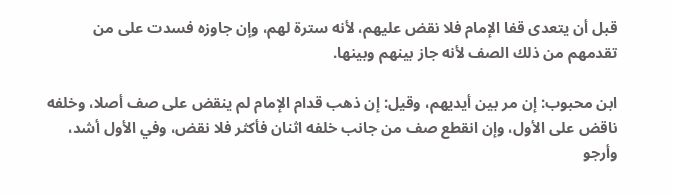قبل أن يتعدى قفا الإمام فلا نقض عليهم، لأنه سترة لهم، وإن جاوزه فسدت على من تقدمهم من ذلك الصف لأنه جاز بينهم وبينها.

ابن محبوب: إن مر بين أيديهم، وقيل: إن ذهب قدام الإمام لم ينقض على صف أصلا، وخلفه ناقض على الأول، وإن انقطع صف من جانب خلفه اثنان فأكثر فلا نقض، وفي الأول أشد، وأرجو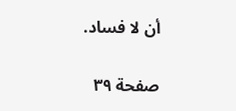أن لا فساد.

صفحة ٣٩